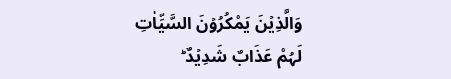وَالَّذِیۡنَ یَمْکُرُوۡنَ السَّیِّاٰتِ لَہُمْ عَذَابٌ شَدِیۡدٌ ؕ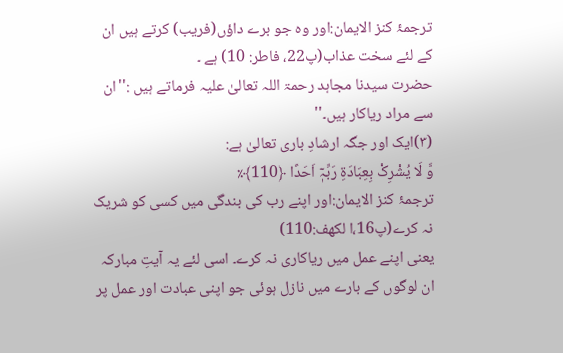ترجمۂ کنز الایمان:اور وہ جو برے داؤں(فریب) کرتے ہیں ان کے لئے سخت عذاب(پ22، فاطر: 10) ہے ۔
حضرت سیدنا مجاہد رحمۃ اللہ تعالیٰ علیہ فرماتے ہیں :''ان سے مراد ریاکار ہیں۔''
(۳)ایک اور جگہ ارشادِ باری تعالیٰ ہے:
وَّ لَا یُشْرِکْ بِعِبَادَۃِ رَبِّہٖۤ اَحَدًا ﴿110﴾٪
ترجمۂ کنز الایمان:اور اپنے رب کی بندگی میں کسی کو شریک نہ کرے(پ16،ا لکھف:110)
یعنی اپنے عمل میں ریاکاری نہ کرے۔ اسی لئے یہ آیتِ مبارکہ ان لوگوں کے بارے میں نازل ہوئی جو اپنی عبادت اور عمل پر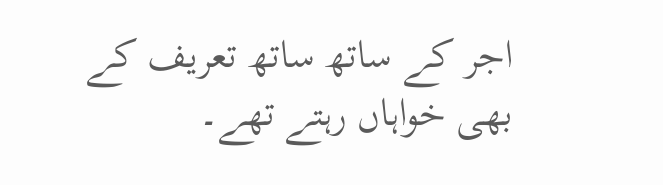اجر کے ساتھ ساتھ تعریف کے بھی خواہاں رہتے تھے۔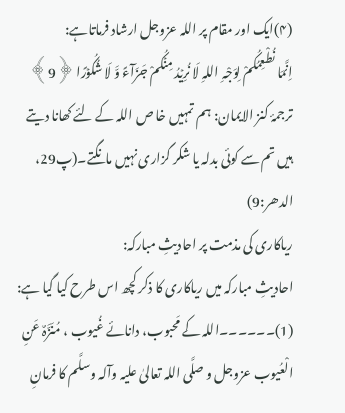(۴)ایک اور مقام پر اللہ عزوجل ارشاد فرماتاہے:
اِنَّمَا نُطْعِمُکُمْ لِوَجْہِ اللہِ لَا نُرِیۡدُ مِنۡکُمْ جَزَآءً وَّ لَا شُکُوۡرًا ﴿9﴾
ترجمۂ کنز الایمان: ہم تمہیں خا ص اللہ کے لئے کھانا دیتے ہیں تم سے کوئی بدلہ یا شکر گزاری نہیں مانگتے۔(پ29، الدھر:9)
ریاکاری کی مذمت پر احادیثِ مبارکہ:
احادیثِ مبارکہ میں ریاکاری کا ذکر کچھ اس طرح کیا گیا ہے:
(1)۔۔۔۔۔۔اللہ کے مَحبوب، دانائے غُیوب ، مُنَزَّہٌ عَنِ الْعُیوب عزوجل و صلَّی اللہ تعالیٰ علیہ وآلہ وسلَّم کا فرمانِ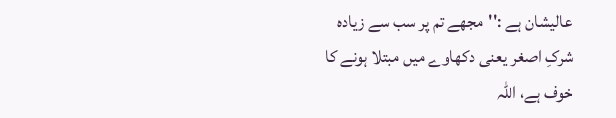عالیشان ہے :''مجھے تم پر سب سے زیادہ شرکِ اصغر یعنی دکھاوے میں مبتلا ہونے کا خوف ہے، اللہ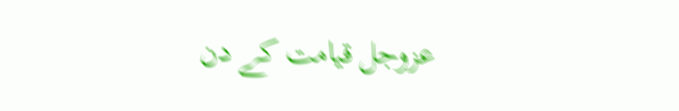عزوجل قیامت کے دن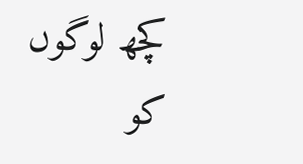کچھ لوگوں کو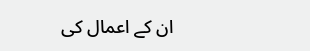ان کے اعمال کی